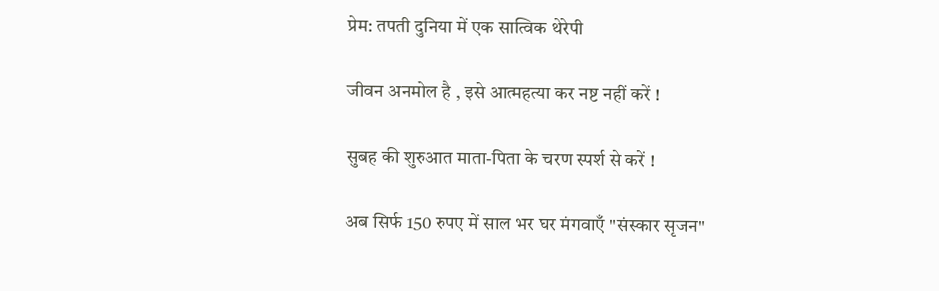प्रेम: तपती दुनिया में एक सात्विक थेरेपी

जीवन अनमोल है , इसे आत्महत्या कर नष्ट नहीं करें !

सुबह की शुरुआत माता-पिता के चरण स्पर्श से करें !

अब सिर्फ 150 रुपए में साल भर घर मंगवाएँ "संस्कार सृजन"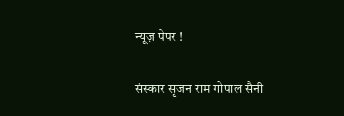न्यूज़ पेपर !

संस्कार सृजन राम गोपाल सैनी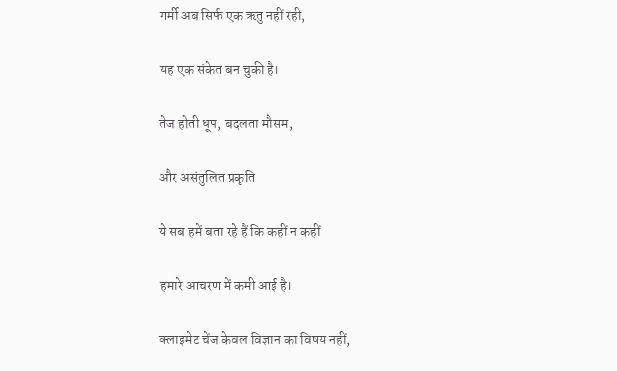गर्मी अब सिर्फ एक ऋतु नहीं रही,

यह एक संकेत बन चुकी है।

तेज होती धूप, बदलता मौसम,

और असंतुलित प्रकृति

ये सब हमें बता रहे हैं कि कहीं न कहीं

हमारे आचरण में कमी आई है।

क्लाइमेट चेंज केवल विज्ञान का विषय नहीं,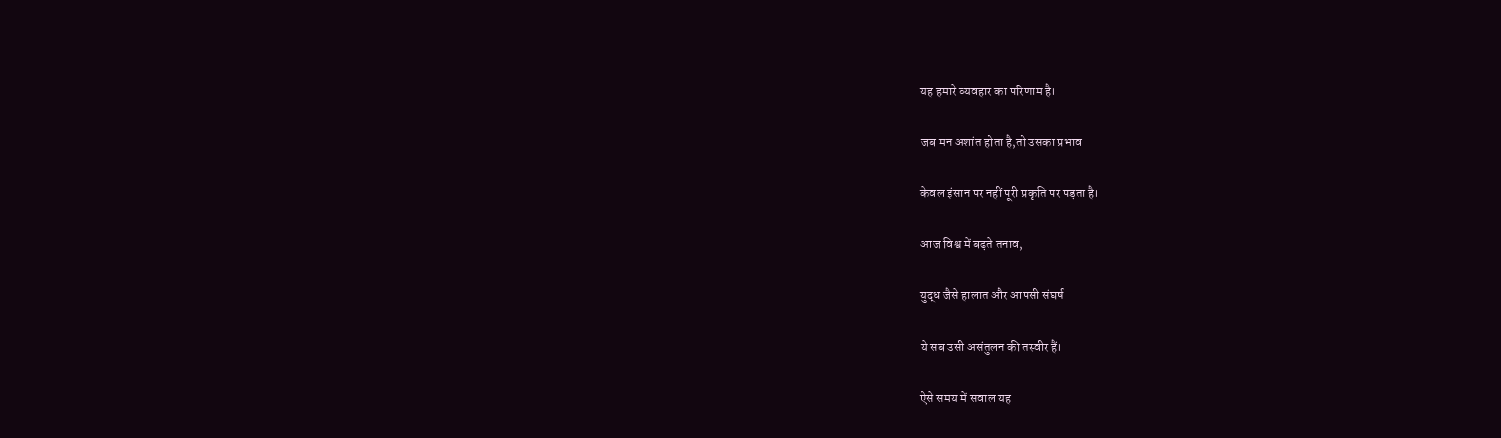यह हमारे व्यवहार का परिणाम है।

जब मन अशांत होता है,तो उसका प्रभाव

केवल इंसान पर नहीं पूरी प्रकृति पर पड़ता है।

आज विश्व में बढ़ते तनाव,

युद्ध जैसे हालात और आपसी संघर्ष

ये सब उसी असंतुलन की तस्वीर हैं।

ऐसे समय में सवाल यह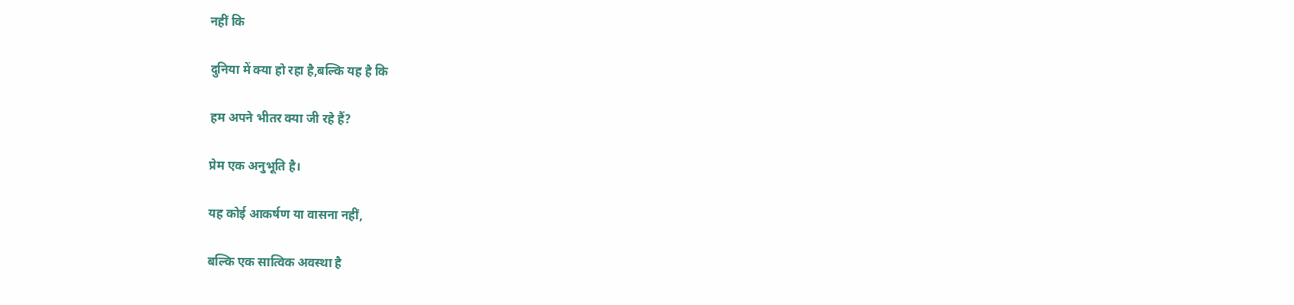नहीं कि

दुनिया में क्या हो रहा है,बल्कि यह है कि

हम अपने भीतर क्या जी रहे हैं?

प्रेम एक अनुभूति है।

यह कोई आकर्षण या वासना नहीं,

बल्कि एक सात्विक अवस्था है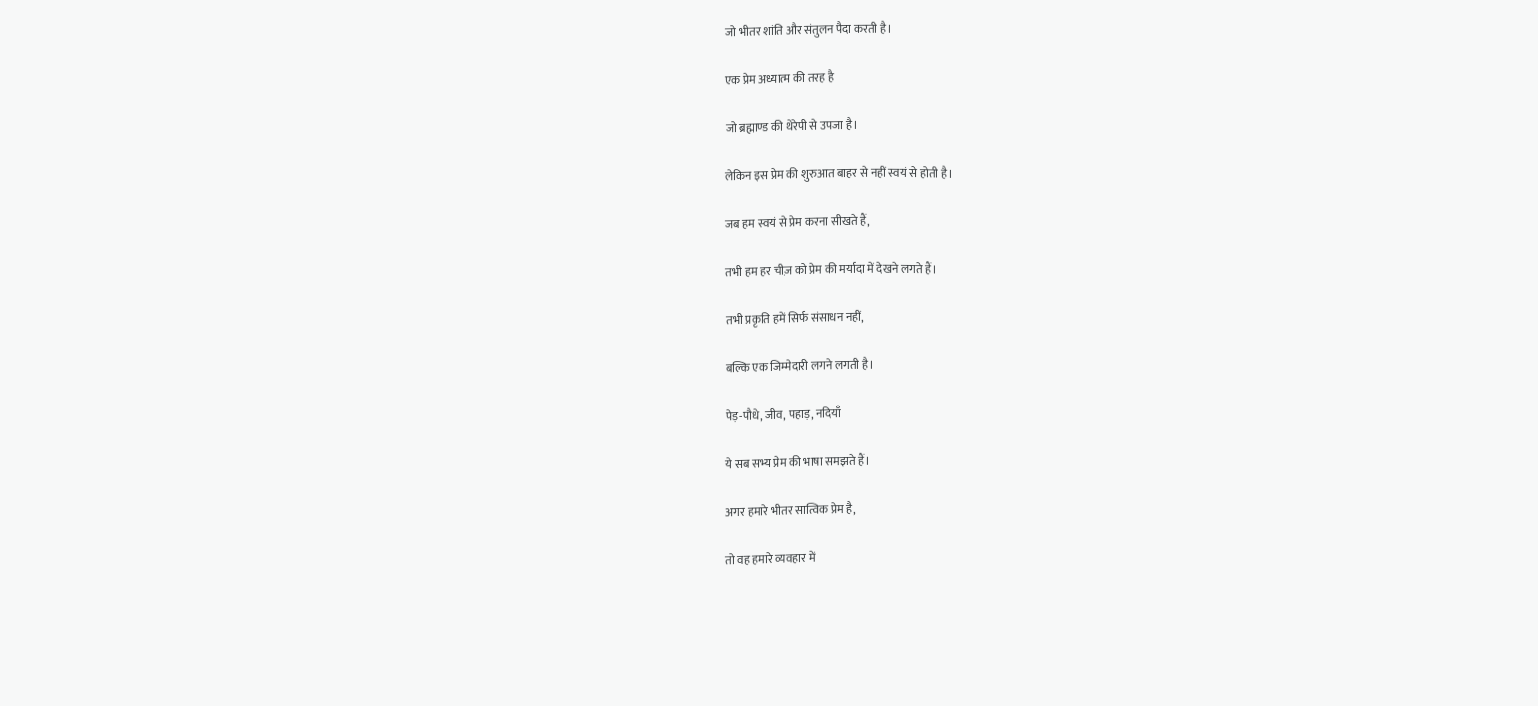जो भीतर शांति और संतुलन पैदा करती है।

एक प्रेम अध्यात्म की तरह है

जो ब्रह्माण्ड की थेरेपी से उपजा है।

लेकिन इस प्रेम की शुरुआत बाहर से नहीं स्वयं से होती है।

जब हम स्वयं से प्रेम करना सीखते हैं,

तभी हम हर चीज़ को प्रेम की मर्यादा में देखने लगते हैं।

तभी प्रकृति हमें सिर्फ संसाधन नहीं,

बल्कि एक जिम्मेदारी लगने लगती है।

पेड़-पौधे, जीव, पहाड़, नदियाँ

ये सब सभ्य प्रेम की भाषा समझते हैं।

अगर हमारे भीतर सात्विक प्रेम है,

तो वह हमारे व्यवहार में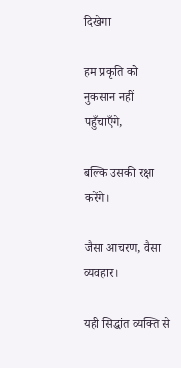दिखेगा

हम प्रकृति को नुकसान नहीं पहुँचाएँगे,

बल्कि उसकी रक्षा करेंगे।

जैसा आचरण, वैसा व्यवहार।

यही सिद्धांत व्यक्ति से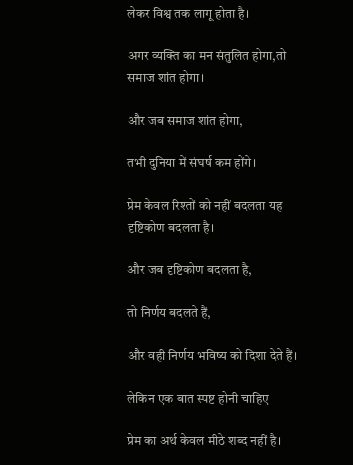लेकर विश्व तक लागू होता है।

अगर व्यक्ति का मन संतुलित होगा,तो समाज शांत होगा।

और जब समाज शांत होगा,

तभी दुनिया में संघर्ष कम होंगे।

प्रेम केवल रिश्तों को नहीं बदलता यह दृष्टिकोण बदलता है।

और जब दृष्टिकोण बदलता है,

तो निर्णय बदलते हैं,

और वही निर्णय भविष्य को दिशा देते हैं।

लेकिन एक बात स्पष्ट होनी चाहिए

प्रेम का अर्थ केवल मीठे शब्द नहीं है।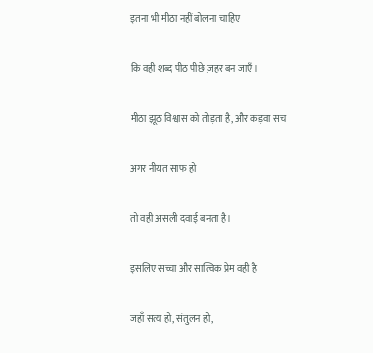इतना भी मीठा नहीं बोलना चाहिए

कि वही शब्द पीठ पीछे ज़हर बन जाएँ।

मीठा झूठ विश्वास को तोड़ता है, और कड़वा सच

अगर नीयत साफ हो

तो वही असली दवाई बनता है।

इसलिए सच्चा और सात्विक प्रेम वही है

जहाँ सत्य हो, संतुलन हो,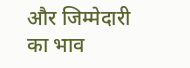और जिम्मेदारी का भाव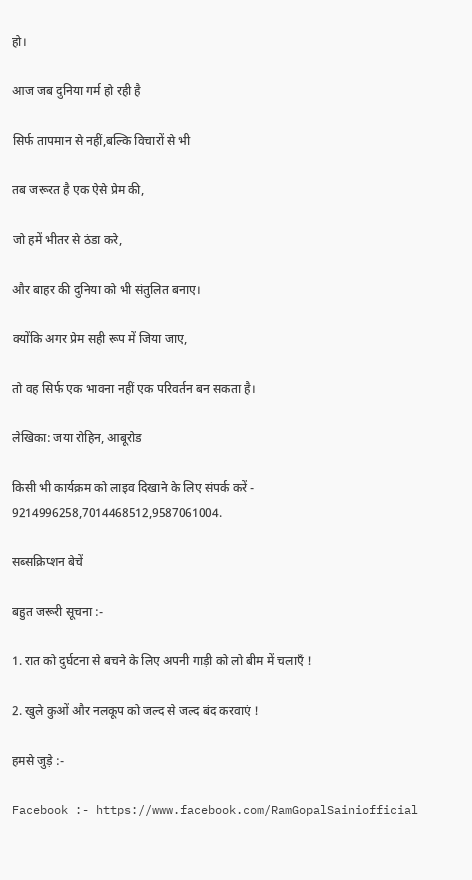हो।

आज जब दुनिया गर्म हो रही है

सिर्फ तापमान से नहीं,बल्कि विचारों से भी

तब जरूरत है एक ऐसे प्रेम की,

जो हमें भीतर से ठंडा करे,

और बाहर की दुनिया को भी संतुलित बनाए।

क्योंकि अगर प्रेम सही रूप में जिया जाए,

तो वह सिर्फ एक भावना नहीं एक परिवर्तन बन सकता है।

लेखिका: जया रोहिन, आबूरोड

किसी भी कार्यक्रम को लाइव दिखाने के लिए संपर्क करें - 9214996258,7014468512,9587061004.

सब्सक्रिप्शन बेचें

बहुत जरूरी सूचना :-

1. रात को दुर्घटना से बचने के लिए अपनी गाड़ी को लो बीम में चलाएँ !

2. खुले कुओं और नलकूप को जल्द से जल्द बंद करवाएं !

हमसे जुड़े :-

Facebook :- https://www.facebook.com/RamGopalSainiofficial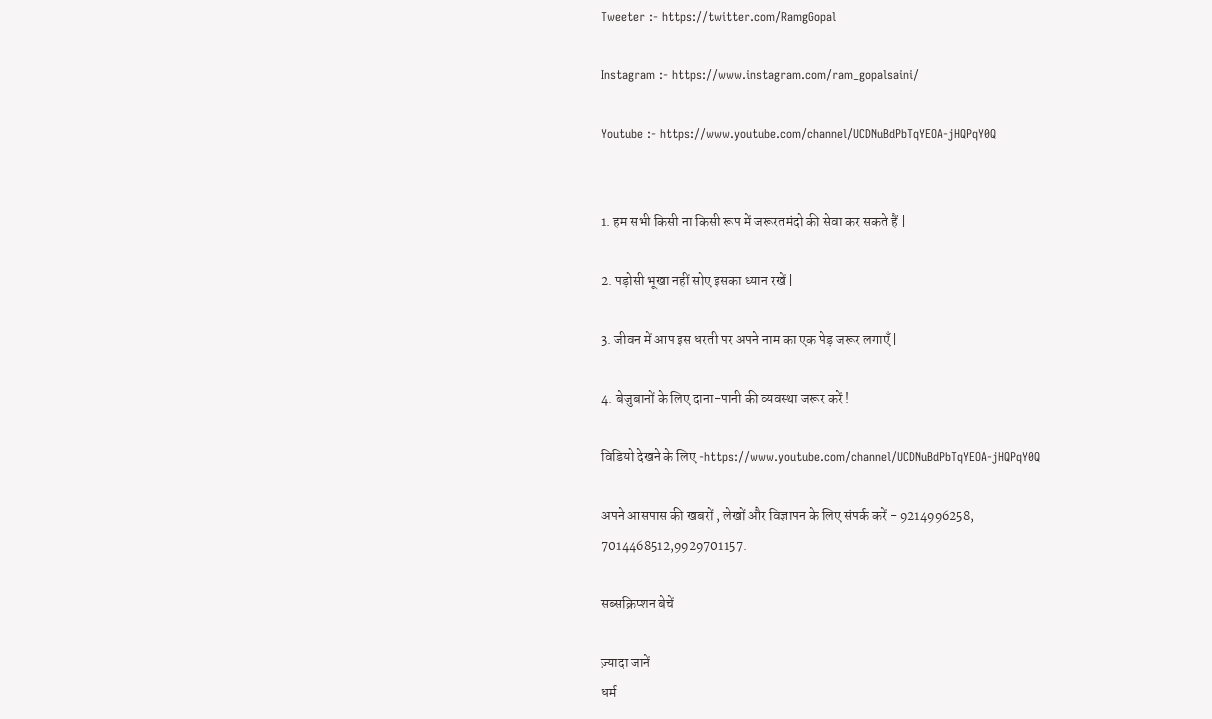Tweeter :- https://twitter.com/RamgGopal

Instagram :- https://www.instagram.com/ram_gopalsaini/

Youtube :- https://www.youtube.com/channel/UCDNuBdPbTqYEOA-jHQPqY0Q


1. हम सभी किसी ना किसी रूप में जरूरतमंदो की सेवा कर सकते हैं |

2. पड़ोसी भूखा नहीं सोए इसका ध्यान रखें |

3. जीवन में आप इस धरती पर अपने नाम का एक पेड़ जरूर लगाएँ |

4. बेजुबानों के लिए दाना-पानी की व्यवस्था जरूर करें !

विडियो देखने के लिए -https://www.youtube.com/channel/UCDNuBdPbTqYEOA-jHQPqY0Q

अपने आसपास की खबरों , लेखों और विज्ञापन के लिए संपर्क करें - 9214996258, 7014468512,9929701157.

सब्सक्रिप्शन बेचें

ज़्यादा जानें
धर्म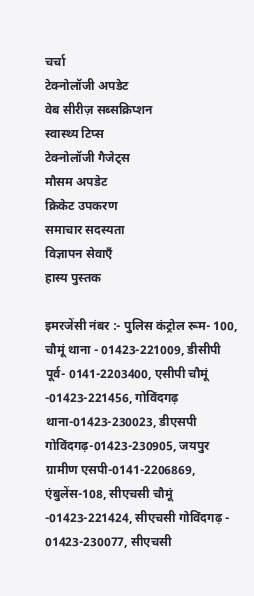चर्चा
टेक्नोलॉजी अपडेट
वेब सीरीज़ सब्सक्रिप्शन
स्वास्थ्य टिप्स
टेक्नोलॉजी गैजेट्स
मौसम अपडेट
क्रिकेट उपकरण
समाचार सदस्यता
विज्ञापन सेवाएँ
हास्य पुस्तक

इमरजेंसी नंबर :- पुलिस कंट्रोल रूम- 100, चौमूं थाना - 01423-221009, डीसीपी पूर्व- 0141-2203400, एसीपी चौमूं -01423-221456, गोविंदगढ़ थाना-01423-230023, डीएसपी गोविंदगढ़-01423-230905, जयपुर ग्रामीण एसपी-0141-2206869, एंबुलेंस-108, सीएचसी चौमूं -01423-221424, सीएचसी गोविंदगढ़ - 01423-230077, सीएचसी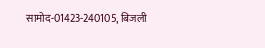सामोद-01423-240105, बिजली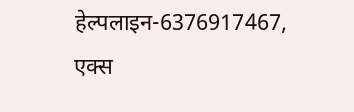हेल्पलाइन-6376917467, एक्स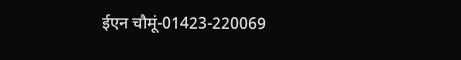ईएन चौमूं-01423-220069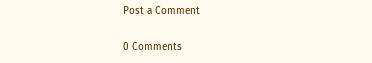Post a Comment

0 Comments